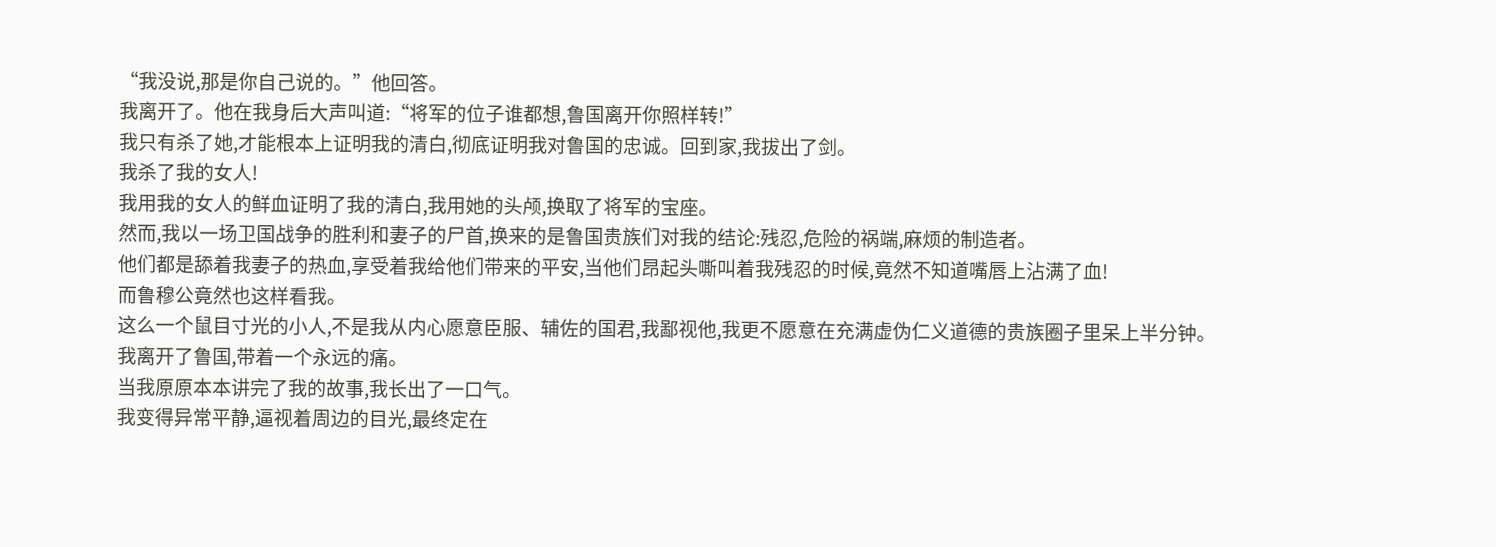“我没说,那是你自己说的。”他回答。
我离开了。他在我身后大声叫道:“将军的位子谁都想,鲁国离开你照样转!”
我只有杀了她,才能根本上证明我的清白,彻底证明我对鲁国的忠诚。回到家,我拔出了剑。
我杀了我的女人!
我用我的女人的鲜血证明了我的清白,我用她的头颅,换取了将军的宝座。
然而,我以一场卫国战争的胜利和妻子的尸首,换来的是鲁国贵族们对我的结论:残忍,危险的祸端,麻烦的制造者。
他们都是舔着我妻子的热血,享受着我给他们带来的平安,当他们昂起头嘶叫着我残忍的时候,竟然不知道嘴唇上沾满了血!
而鲁穆公竟然也这样看我。
这么一个鼠目寸光的小人,不是我从内心愿意臣服、辅佐的国君,我鄙视他,我更不愿意在充满虚伪仁义道德的贵族圈子里呆上半分钟。
我离开了鲁国,带着一个永远的痛。
当我原原本本讲完了我的故事,我长出了一口气。
我变得异常平静,逼视着周边的目光,最终定在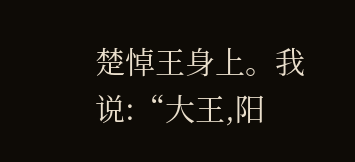楚悼王身上。我说:“大王,阳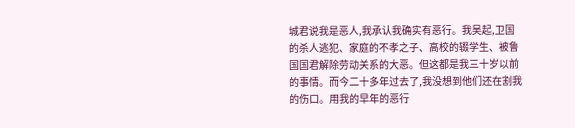城君说我是恶人,我承认我确实有恶行。我吴起,卫国的杀人逃犯、家庭的不孝之子、高校的辍学生、被鲁国国君解除劳动关系的大恶。但这都是我三十岁以前的事情。而今二十多年过去了,我没想到他们还在割我的伤口。用我的早年的恶行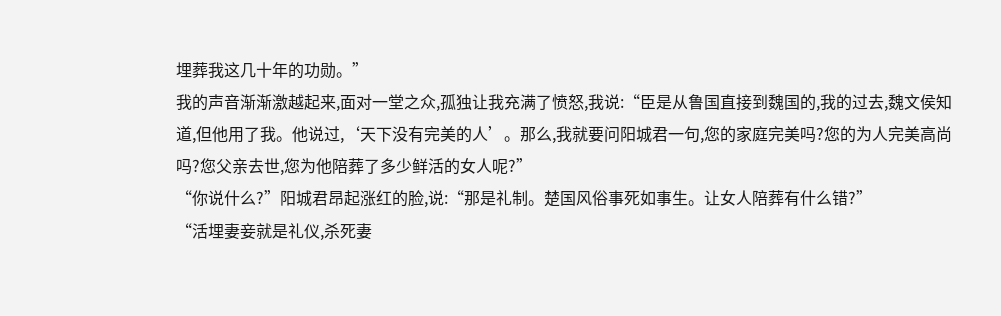埋葬我这几十年的功勋。”
我的声音渐渐激越起来,面对一堂之众,孤独让我充满了愤怒,我说:“臣是从鲁国直接到魏国的,我的过去,魏文侯知道,但他用了我。他说过,‘天下没有完美的人’。那么,我就要问阳城君一句,您的家庭完美吗?您的为人完美高尚吗?您父亲去世,您为他陪葬了多少鲜活的女人呢?”
“你说什么?”阳城君昂起涨红的脸,说:“那是礼制。楚国风俗事死如事生。让女人陪葬有什么错?”
“活埋妻妾就是礼仪,杀死妻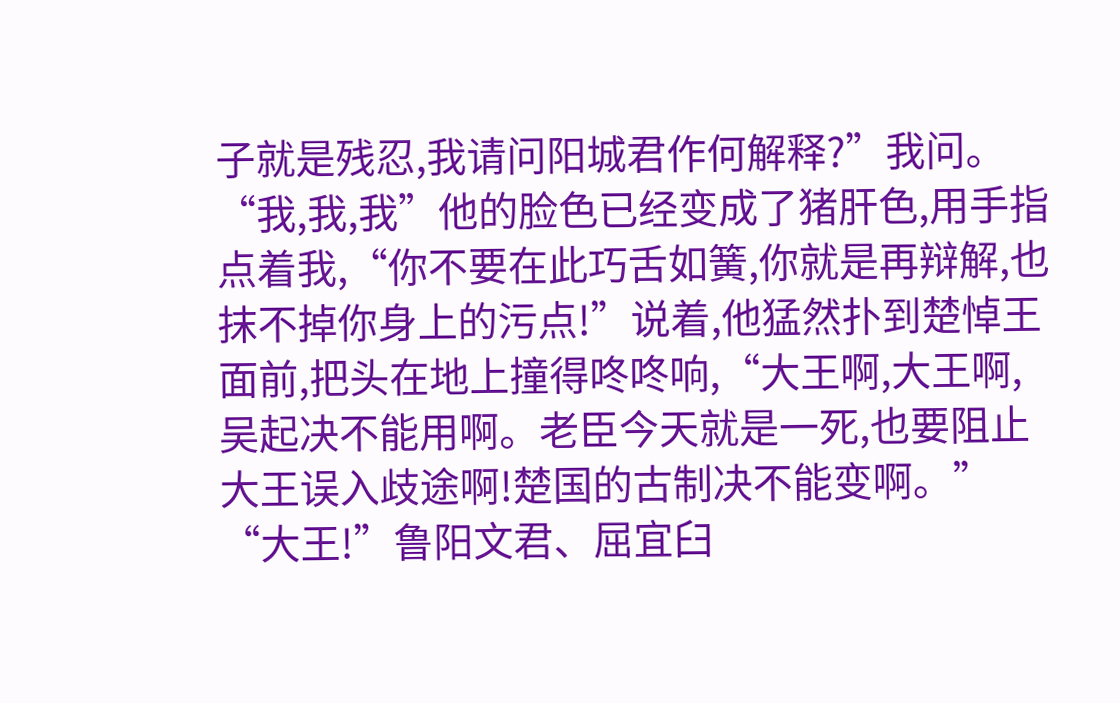子就是残忍,我请问阳城君作何解释?”我问。
“我,我,我”他的脸色已经变成了猪肝色,用手指点着我,“你不要在此巧舌如簧,你就是再辩解,也抹不掉你身上的污点!”说着,他猛然扑到楚悼王面前,把头在地上撞得咚咚响,“大王啊,大王啊,吴起决不能用啊。老臣今天就是一死,也要阻止大王误入歧途啊!楚国的古制决不能变啊。”
“大王!”鲁阳文君、屈宜臼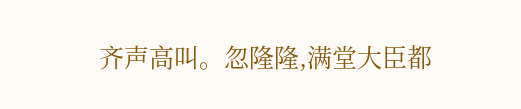齐声高叫。忽隆隆,满堂大臣都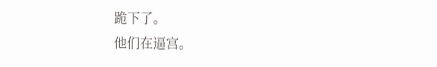跪下了。
他们在逼宫。